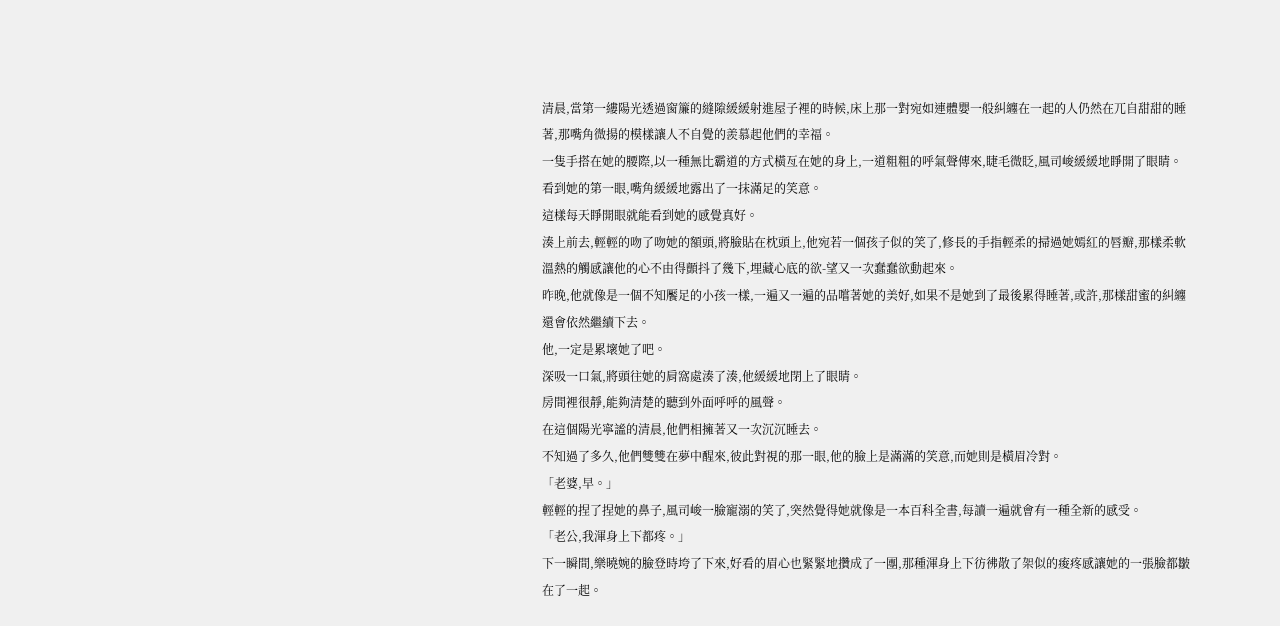清晨,當第一縷陽光透過窗簾的縫隙緩緩射進屋子裡的時候,床上那一對宛如連體嬰一般糾纏在一起的人仍然在兀自甜甜的睡著,那嘴角微揚的模樣讓人不自覺的羨慕起他們的幸福。
一隻手搭在她的腰際,以一種無比霸道的方式橫亙在她的身上,一道粗粗的呼氣聲傳來,睫毛微眨,風司峻緩緩地睜開了眼睛。
看到她的第一眼,嘴角緩緩地露出了一抹滿足的笑意。
這樣每天睜開眼就能看到她的感覺真好。
湊上前去,輕輕的吻了吻她的額頭,將臉貼在枕頭上,他宛若一個孩子似的笑了,修長的手指輕柔的掃過她嫣紅的唇瓣,那樣柔軟溫熱的觸感讓他的心不由得顫抖了幾下,埋藏心底的欲-望又一次蠢蠢欲動起來。
昨晚,他就像是一個不知饜足的小孩一樣,一遍又一遍的品嚐著她的美好,如果不是她到了最後累得睡著,或許,那樣甜蜜的糾纏還會依然繼續下去。
他,一定是累壞她了吧。
深吸一口氣,將頭往她的肩窩處湊了湊,他緩緩地閉上了眼睛。
房間裡很靜,能夠清楚的聽到外面呼呼的風聲。
在這個陽光寧謐的清晨,他們相擁著又一次沉沉睡去。
不知過了多久,他們雙雙在夢中醒來,彼此對視的那一眼,他的臉上是滿滿的笑意,而她則是橫眉冷對。
「老婆,早。」
輕輕的捏了捏她的鼻子,風司峻一臉寵溺的笑了,突然覺得她就像是一本百科全書,每讀一遍就會有一種全新的感受。
「老公,我渾身上下都疼。」
下一瞬間,樂曉婉的臉登時垮了下來,好看的眉心也緊緊地攢成了一團,那種渾身上下彷彿散了架似的痠疼感讓她的一張臉都皺在了一起。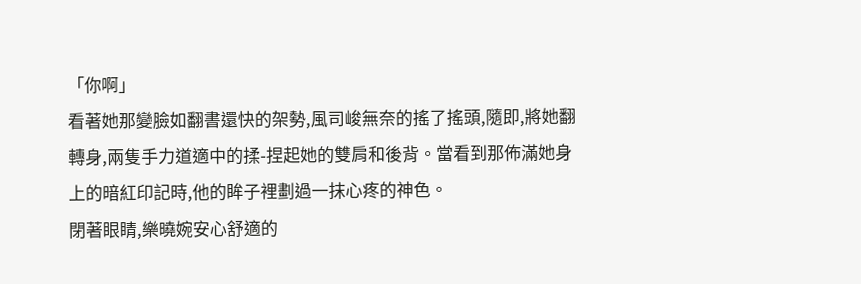「你啊」
看著她那變臉如翻書還快的架勢,風司峻無奈的搖了搖頭,隨即,將她翻轉身,兩隻手力道適中的揉-捏起她的雙肩和後背。當看到那佈滿她身上的暗紅印記時,他的眸子裡劃過一抹心疼的神色。
閉著眼睛,樂曉婉安心舒適的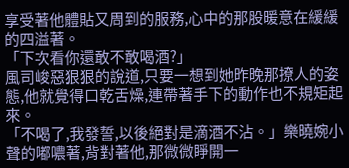享受著他體貼又周到的服務,心中的那股暖意在緩緩的四溢著。
「下次看你還敢不敢喝酒?」
風司峻惡狠狠的說道,只要一想到她昨晚那撩人的姿態,他就覺得口乾舌燥,連帶著手下的動作也不規矩起來。
「不喝了,我發誓,以後絕對是滴酒不沾。」樂曉婉小聲的嘟噥著,背對著他,那微微睜開一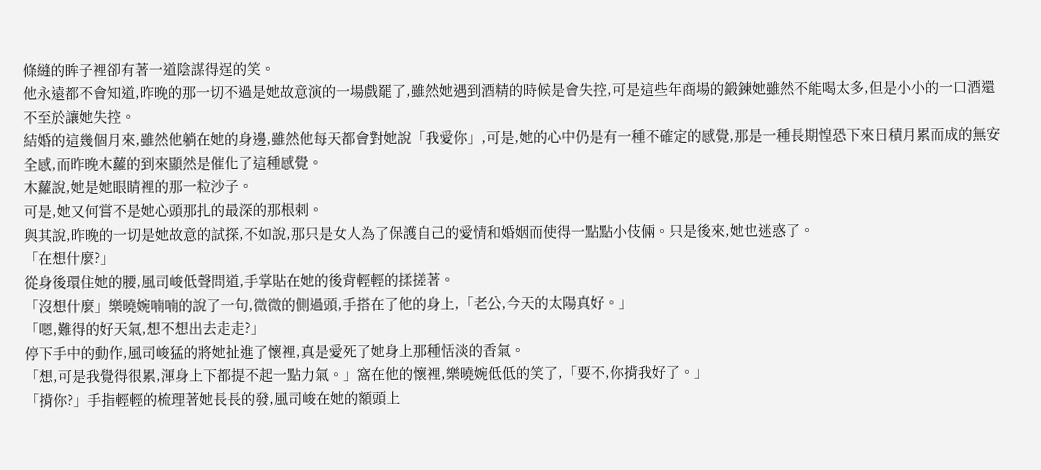條縫的眸子裡卻有著一道陰謀得逞的笑。
他永遠都不會知道,昨晚的那一切不過是她故意演的一場戲罷了,雖然她遇到酒精的時候是會失控,可是這些年商場的鍛鍊她雖然不能喝太多,但是小小的一口酒還不至於讓她失控。
結婚的這幾個月來,雖然他躺在她的身邊,雖然他每天都會對她說「我愛你」,可是,她的心中仍是有一種不確定的感覺,那是一種長期惶恐下來日積月累而成的無安全感,而昨晚木蘿的到來顯然是催化了這種感覺。
木蘿說,她是她眼睛裡的那一粒沙子。
可是,她又何嘗不是她心頭那扎的最深的那根刺。
與其說,昨晚的一切是她故意的試探,不如說,那只是女人為了保護自己的愛情和婚姻而使得一點點小伎倆。只是後來,她也迷惑了。
「在想什麼?」
從身後環住她的腰,風司峻低聲問道,手掌貼在她的後背輕輕的揉搓著。
「沒想什麼」樂曉婉喃喃的說了一句,微微的側過頭,手搭在了他的身上,「老公,今天的太陽真好。」
「嗯,難得的好天氣,想不想出去走走?」
停下手中的動作,風司峻猛的將她扯進了懷裡,真是愛死了她身上那種恬淡的香氣。
「想,可是我覺得很累,渾身上下都提不起一點力氣。」窩在他的懷裡,樂曉婉低低的笑了,「要不,你揹我好了。」
「揹你?」手指輕輕的梳理著她長長的發,風司峻在她的額頭上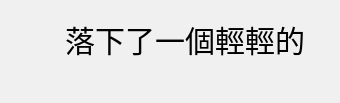落下了一個輕輕的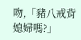吻,「豬八戒背媳婦嗎?」